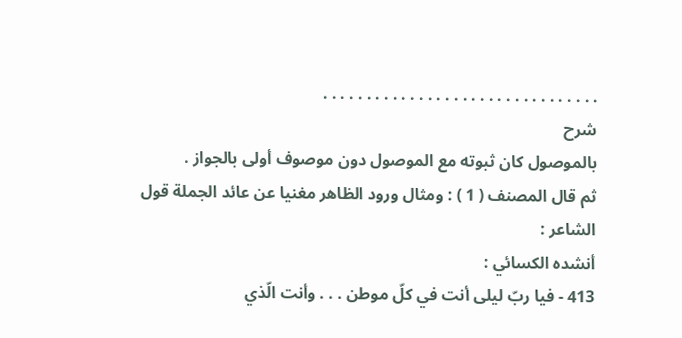. . . . . . . . . . . . . . . . . . . . . . . . . . . . . . . .
شرح
بالموصول كان ثبوته مع الموصول دون موصوف أولى بالجواز .
ثم قال المصنف ( 1 ) : ومثال ورود الظاهر مغنيا عن عائد الجملة قول الشاعر :
أنشده الكسائي :
413 - فيا ربّ ليلى أنت في كلّ موطن . . . وأنت الّذي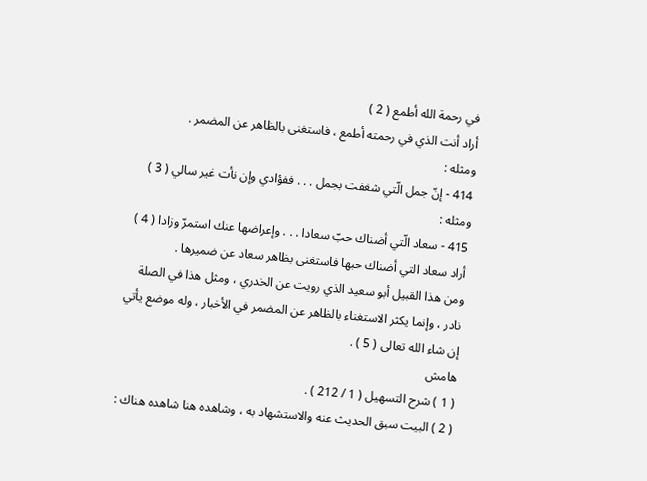في رحمة الله أطمع ( 2 )
أراد أنت الذي في رحمته أطمع ، فاستغنى بالظاهر عن المضمر .
ومثله :
414 - إنّ جمل الّتي شغفت بجمل . . . ففؤادي وإن نأت غير سالي ( 3 )
ومثله :
415 - سعاد الّتي أضناك حبّ سعادا . . . وإعراضها عنك استمرّ وزادا ( 4 )
أراد سعاد التي أضناك حبها فاستغنى بظاهر سعاد عن ضميرها .
ومن هذا القبيل أبو سعيد الذي رويت عن الخدري ، ومثل هذا في الصلة نادر ، وإنما يكثر الاستغناء بالظاهر عن المضمر في الأخبار ، وله موضع يأتي إن شاء الله تعالى ( 5 ) .
هامش
( 1 ) شرح التسهيل ( 1 / 212 ) .
( 2 ) البيت سبق الحديث عنه والاستشهاد به ، وشاهده هنا شاهده هناك :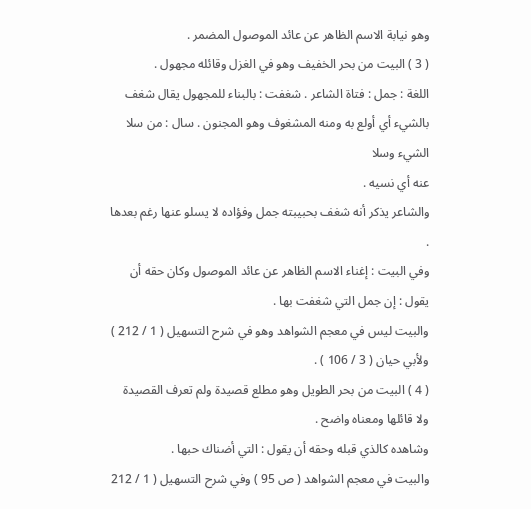وهو نيابة الاسم الظاهر عن عائد الموصول المضمر .
( 3 ) البيت من بحر الخفيف وهو في الغزل وقائله مجهول .
اللغة : جمل : فتاة الشاعر . شغفت : بالبناء للمجهول يقال شغف بالشيء أي أولع به ومنه المشغوف وهو المجنون . سال : من سلا الشيء وسلا
عنه أي نسيه .
والشاعر يذكر أنه شغف بحبيبته جمل وفؤاده لا يسلو عنها رغم بعدها .
وفي البيت : إغناء الاسم الظاهر عن عائد الموصول وكان حقه أن يقول : إن جمل التي شغفت بها .
والبيت ليس في معجم الشواهد وهو في شرح التسهيل ( 1 / 212 ) ولأبي حيان ( 3 / 106 ) .
( 4 ) البيت من بحر الطويل وهو مطلع قصيدة ولم تعرف القصيدة ولا قائلها ومعناه واضح .
وشاهده كالذي قبله وحقه أن يقول : التي أضناك حبها .
والبيت في معجم الشواهد ( ص 95 ) وفي شرح التسهيل ( 1 / 212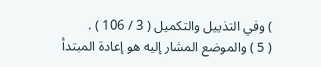) وفي التذييل والتكميل ( 3 / 106 ) .
( 5 ) والموضع المشار إليه هو إعادة المبتدأ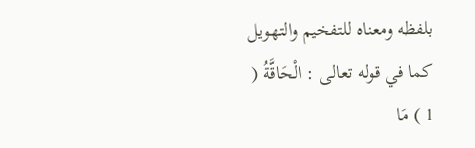بلفظه ومعناه للتفخيم والتهويل كما في قوله تعالى : الْحَاقَّةُ ( 1 ) مَا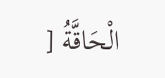الْحَاقَّةُ [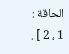الحاقة : 1 ، 2 ] .